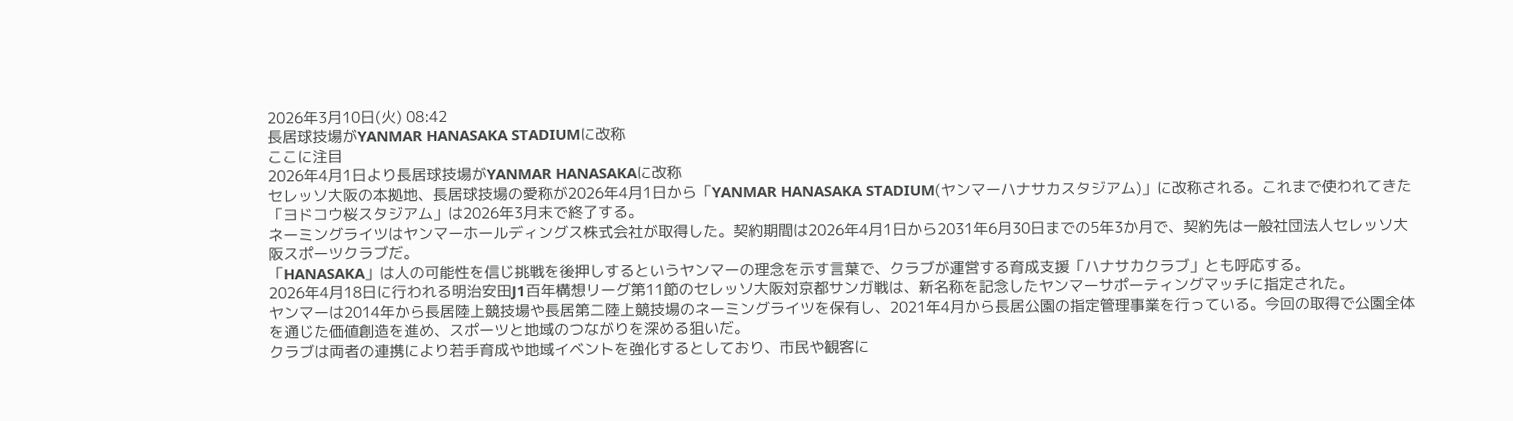2026年3月10日(火) 08:42
長居球技場がYANMAR HANASAKA STADIUMに改称
ここに注目
2026年4月1日より長居球技場がYANMAR HANASAKAに改称
セレッソ大阪の本拠地、長居球技場の愛称が2026年4月1日から「YANMAR HANASAKA STADIUM(ヤンマーハナサカスタジアム)」に改称される。これまで使われてきた「ヨドコウ桜スタジアム」は2026年3月末で終了する。
ネーミングライツはヤンマーホールディングス株式会社が取得した。契約期間は2026年4月1日から2031年6月30日までの5年3か月で、契約先は一般社団法人セレッソ大阪スポーツクラブだ。
「HANASAKA」は人の可能性を信じ挑戦を後押しするというヤンマーの理念を示す言葉で、クラブが運営する育成支援「ハナサカクラブ」とも呼応する。
2026年4月18日に行われる明治安田J1百年構想リーグ第11節のセレッソ大阪対京都サンガ戦は、新名称を記念したヤンマーサポーティングマッチに指定された。
ヤンマーは2014年から長居陸上競技場や長居第二陸上競技場のネーミングライツを保有し、2021年4月から長居公園の指定管理事業を行っている。今回の取得で公園全体を通じた価値創造を進め、スポーツと地域のつながりを深める狙いだ。
クラブは両者の連携により若手育成や地域イベントを強化するとしており、市民や観客に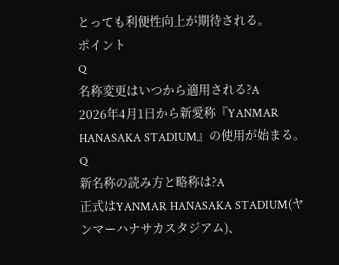とっても利便性向上が期待される。
ポイント
Q
名称変更はいつから適用される?A
2026年4月1日から新愛称『YANMAR HANASAKA STADIUM』の使用が始まる。
Q
新名称の読み方と略称は?A
正式はYANMAR HANASAKA STADIUM(ヤンマーハナサカスタジアム)、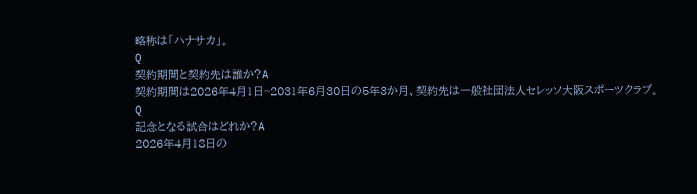略称は「ハナサカ」。
Q
契約期間と契約先は誰か?A
契約期間は2026年4月1日~2031年6月30日の5年3か月、契約先は一般社団法人セレッソ大阪スポーツクラブ。
Q
記念となる試合はどれか?A
2026年4月18日の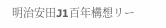明治安田J1百年構想リー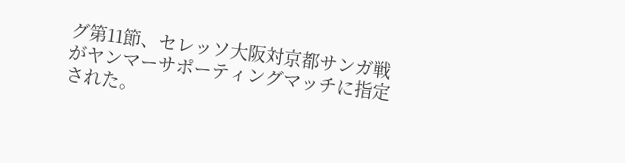グ第11節、セレッソ大阪対京都サンガ戦がヤンマーサポーティングマッチに指定された。